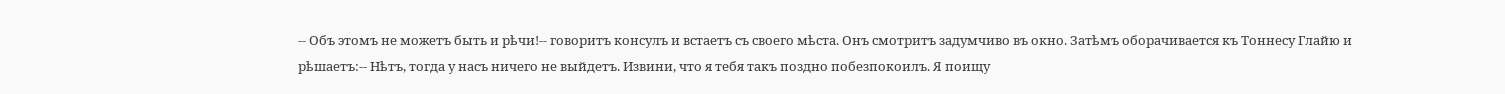-- Объ этомъ не можетъ быть и рѣчи!-- говоритъ консулъ и встаетъ съ своего мѣста. Онъ смотритъ задумчиво въ окно. Затѣмъ оборачивается къ Тоннесу Глайю и рѣшаетъ:-- Нѣтъ, тогда у насъ ничего не выйдетъ. Извини, что я тебя такъ поздно побезпокоилъ. Я поищу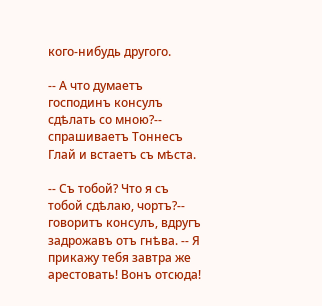кого-нибудь другого.

-- А что думаетъ господинъ консулъ сдѣлать cо мною?-- спрашиваетъ Тоннесъ Глай и встаетъ съ мѣста.

-- Съ тобой? Что я съ тобой сдѣлаю, чортъ?-- говоритъ консулъ, вдругъ задрожавъ отъ гнѣва. -- Я прикажу тебя завтра же арестовать! Вонъ отсюда!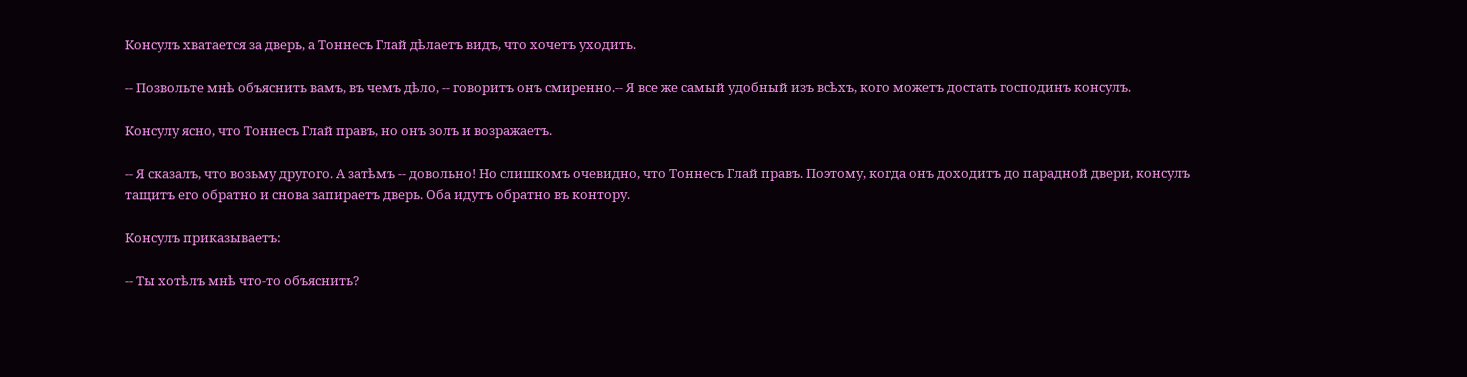Консулъ хватается за дверь, а Тоннесъ Глай дѣлаетъ видъ, что хочетъ уходить.

-- Позвольте мнѣ объяснить вамъ, въ чемъ дѣло, -- говоритъ онъ смиренно.-- Я все же самый удобный изъ всѣхъ, кого можетъ достать господинъ консулъ.

Консулу ясно, что Тоннесъ Глай правъ, но онъ золъ и возражаетъ.

-- Я сказалъ, что возьму другого. А затѣмъ -- довольно! Но слишкомъ очевидно, что Тоннесъ Глай правъ. Поэтому, когда онъ доходитъ до парадной двери, консулъ тащитъ его обратно и снова запираетъ дверь. Оба идутъ обратно въ контору.

Консулъ приказываетъ:

-- Ты хотѣлъ мнѣ что-то объяснить?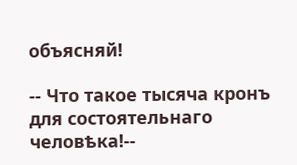объясняй!

-- Что такое тысяча кронъ для состоятельнаго человѣка!--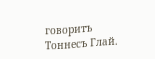говоритъ Тоннесъ Глай.